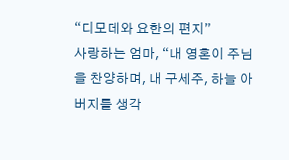“디모데와 요한의 편지”
사랑하는 엄마, “내 영혼이 주님을 찬양하며, 내 구세주, 하늘 아버지를 생각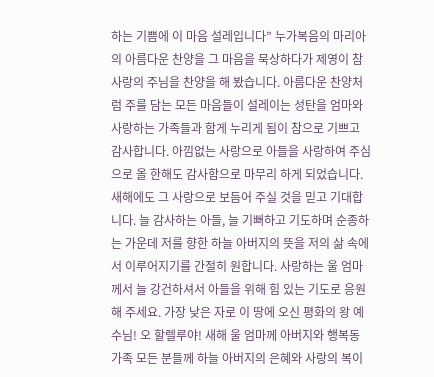하는 기쁨에 이 마음 설레입니다” 누가복음의 마리아의 아름다운 찬양을 그 마음을 묵상하다가 제영이 참 사랑의 주님을 찬양을 해 봤습니다. 아름다운 찬양처럼 주를 담는 모든 마음들이 설레이는 성탄을 엄마와 사랑하는 가족들과 함게 누리게 됨이 참으로 기쁘고 감사합니다. 아낌없는 사랑으로 아들을 사랑하여 주심으로 올 한해도 감사함으로 마무리 하게 되었습니다.
새해에도 그 사랑으로 보듬어 주실 것을 믿고 기대합니다. 늘 감사하는 아들, 늘 기뻐하고 기도하며 순종하는 가운데 저를 향한 하늘 아버지의 뜻을 저의 삶 속에서 이루어지기를 간절히 원합니다. 사랑하는 울 엄마께서 늘 강건하셔서 아들을 위해 힘 있는 기도로 응원해 주세요. 가장 낮은 자로 이 땅에 오신 평화의 왕 예수님! 오 할렐루야! 새해 울 엄마께 아버지와 행복동 가족 모든 분들께 하늘 아버지의 은혜와 사랑의 복이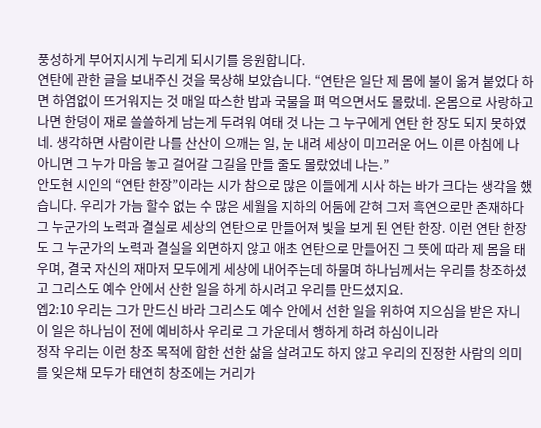풍성하게 부어지시게 누리게 되시기를 응원합니다.
연탄에 관한 글을 보내주신 것을 묵상해 보았습니다. “연탄은 일단 제 몸에 불이 옮겨 붙었다 하면 하염없이 뜨거워지는 것 매일 따스한 밥과 국물을 펴 먹으면서도 몰랐네. 온몸으로 사랑하고 나면 한덩이 재로 쓸쓸하게 남는게 두려워 여태 것 나는 그 누구에게 연탄 한 장도 되지 못하였네. 생각하면 사람이란 나를 산산이 으깨는 일, 눈 내려 세상이 미끄러운 어느 이른 아침에 나 아니면 그 누가 마음 놓고 걸어갈 그길을 만들 줄도 몰랐었네 나는.”
안도현 시인의 “연탄 한장”이라는 시가 참으로 많은 이들에게 시사 하는 바가 크다는 생각을 했습니다. 우리가 가늠 할수 없는 수 많은 세월을 지하의 어둠에 갇혀 그저 흑연으로만 존재하다 그 누군가의 노력과 결실로 세상의 연탄으로 만들어져 빛을 보게 된 연탄 한장. 이런 연탄 한장도 그 누군가의 노력과 결실을 외면하지 않고 애초 연탄으로 만들어진 그 뜻에 따라 제 몸을 태우며, 결국 자신의 재마저 모두에게 세상에 내어주는데 하물며 하나님께서는 우리를 창조하셨고 그리스도 예수 안에서 산한 일을 하게 하시려고 우리를 만드셨지요.
엡2:10 우리는 그가 만드신 바라 그리스도 예수 안에서 선한 일을 위하여 지으심을 받은 자니 이 일은 하나님이 전에 예비하사 우리로 그 가운데서 행하게 하려 하심이니라
정작 우리는 이런 창조 목적에 합한 선한 삶을 살려고도 하지 않고 우리의 진정한 사람의 의미를 잊은채 모두가 태연히 창조에는 거리가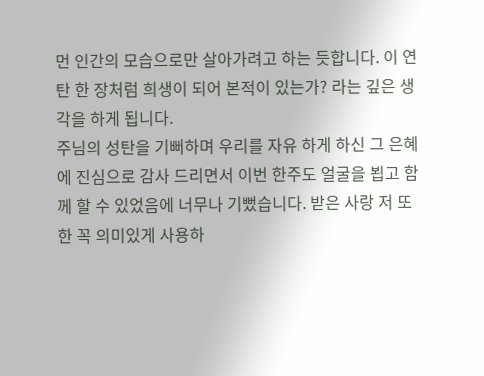먼 인간의 모습으로만 살아가려고 하는 듯합니다. 이 연탄 한 장처럼 희생이 되어 본적이 있는가? 라는 깊은 생각을 하게 됩니다.
주님의 성탄을 기뻐하며 우리를 자유 하게 하신 그 은혜에 진심으로 감사 드리면서 이번 한주도 얼굴을 뵙고 함께 할 수 있었음에 너무나 기뻤습니다. 받은 사랑 저 또한 꼭 의미있게 사용하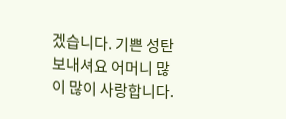겠습니다. 기쁜 성탄 보내셔요 어머니 많이 많이 사랑합니다.